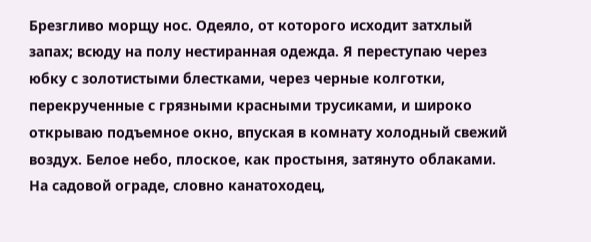Брезгливо морщу нос. Одеяло, от которого исходит затхлый запах; всюду на полу нестиранная одежда. Я переступаю через юбку с золотистыми блестками, через черные колготки, перекрученные с грязными красными трусиками, и широко открываю подъемное окно, впуская в комнату холодный свежий воздух. Белое небо, плоское, как простыня, затянуто облаками. На садовой ограде, словно канатоходец,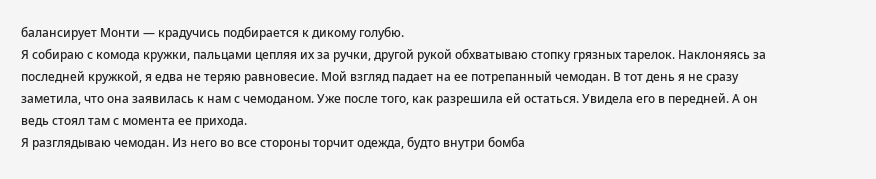балансирует Монти — крадучись подбирается к дикому голубю.
Я собираю с комода кружки, пальцами цепляя их за ручки, другой рукой обхватываю стопку грязных тарелок. Наклоняясь за последней кружкой, я едва не теряю равновесие. Мой взгляд падает на ее потрепанный чемодан. В тот день я не сразу заметила, что она заявилась к нам с чемоданом. Уже после того, как разрешила ей остаться. Увидела его в передней. А он ведь стоял там с момента ее прихода.
Я разглядываю чемодан. Из него во все стороны торчит одежда, будто внутри бомба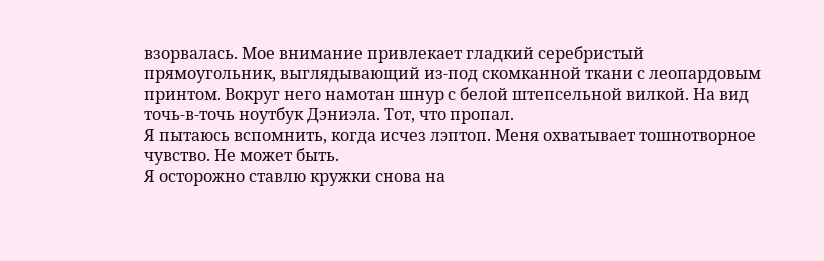взорвалась. Мое внимание привлекает гладкий серебристый прямоугольник, выглядывающий из-под скомканной ткани с леопардовым принтом. Вокруг него намотан шнур с белой штепсельной вилкой. На вид точь-в-точь ноутбук Дэниэла. Тот, что пропал.
Я пытаюсь вспомнить, когда исчез лэптоп. Меня охватывает тошнотворное чувство. Не может быть.
Я осторожно ставлю кружки снова на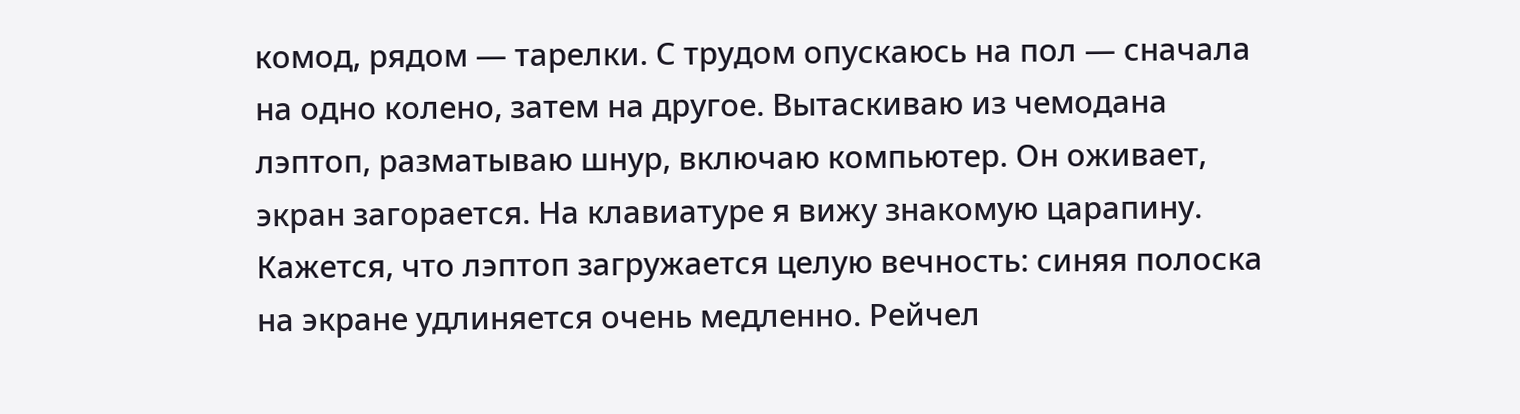комод, рядом — тарелки. С трудом опускаюсь на пол — сначала на одно колено, затем на другое. Вытаскиваю из чемодана лэптоп, разматываю шнур, включаю компьютер. Он оживает, экран загорается. На клавиатуре я вижу знакомую царапину.
Кажется, что лэптоп загружается целую вечность: синяя полоска на экране удлиняется очень медленно. Рейчел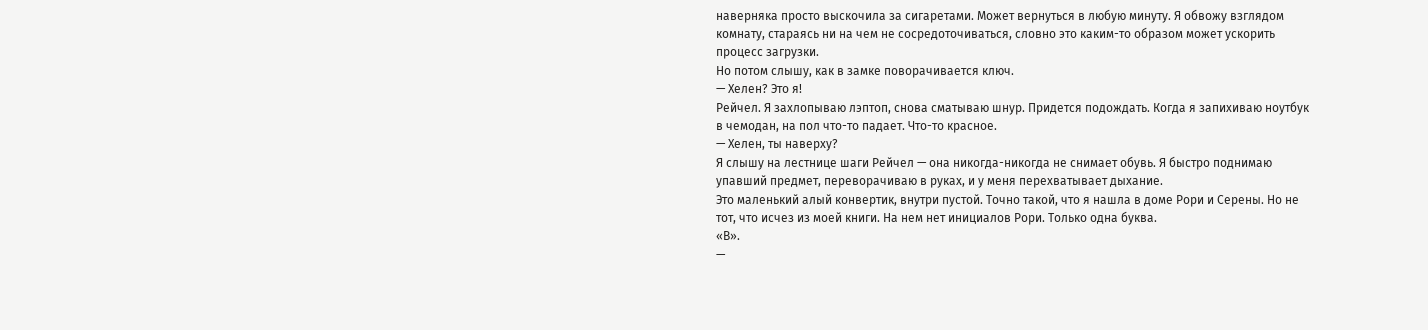наверняка просто выскочила за сигаретами. Может вернуться в любую минуту. Я обвожу взглядом комнату, стараясь ни на чем не сосредоточиваться, словно это каким-то образом может ускорить процесс загрузки.
Но потом слышу, как в замке поворачивается ключ.
— Хелен? Это я!
Рейчел. Я захлопываю лэптоп, снова сматываю шнур. Придется подождать. Когда я запихиваю ноутбук в чемодан, на пол что-то падает. Что-то красное.
— Хелен, ты наверху?
Я слышу на лестнице шаги Рейчел — она никогда-никогда не снимает обувь. Я быстро поднимаю упавший предмет, переворачиваю в руках, и у меня перехватывает дыхание.
Это маленький алый конвертик, внутри пустой. Точно такой, что я нашла в доме Рори и Серены. Но не тот, что исчез из моей книги. На нем нет инициалов Рори. Только одна буква.
«В».
—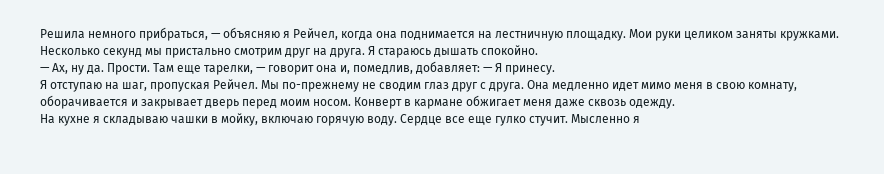Решила немного прибраться, — объясняю я Рейчел, когда она поднимается на лестничную площадку. Мои руки целиком заняты кружками. Несколько секунд мы пристально смотрим друг на друга. Я стараюсь дышать спокойно.
— Ах, ну да. Прости. Там еще тарелки, — говорит она и, помедлив, добавляет: — Я принесу.
Я отступаю на шаг, пропуская Рейчел. Мы по-прежнему не сводим глаз друг с друга. Она медленно идет мимо меня в свою комнату, оборачивается и закрывает дверь перед моим носом. Конверт в кармане обжигает меня даже сквозь одежду.
На кухне я складываю чашки в мойку, включаю горячую воду. Сердце все еще гулко стучит. Мысленно я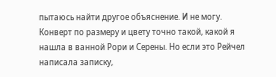пытаюсь найти другое объяснение. И не могу. Конверт по размеру и цвету точно такой, какой я нашла в ванной Рори и Серены. Но если это Рейчел написала записку,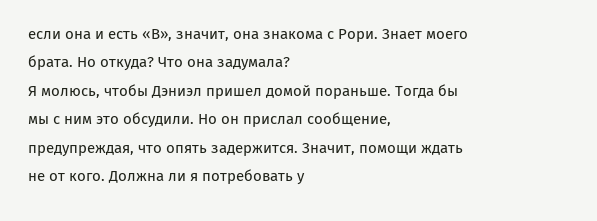если она и есть «В», значит, она знакома с Рори. Знает моего брата. Но откуда? Что она задумала?
Я молюсь, чтобы Дэниэл пришел домой пораньше. Тогда бы мы с ним это обсудили. Но он прислал сообщение, предупреждая, что опять задержится. Значит, помощи ждать не от кого. Должна ли я потребовать у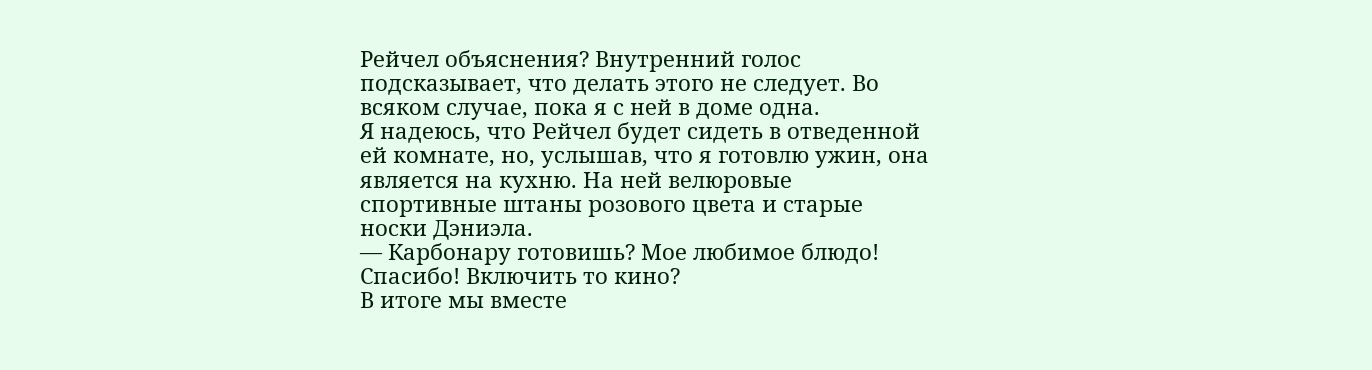Рейчел объяснения? Внутренний голос подсказывает, что делать этого не следует. Во всяком случае, пока я с ней в доме одна.
Я надеюсь, что Рейчел будет сидеть в отведенной ей комнате, но, услышав, что я готовлю ужин, она является на кухню. На ней велюровые спортивные штаны розового цвета и старые носки Дэниэла.
— Карбонару готовишь? Мое любимое блюдо! Спасибо! Включить то кино?
В итоге мы вместе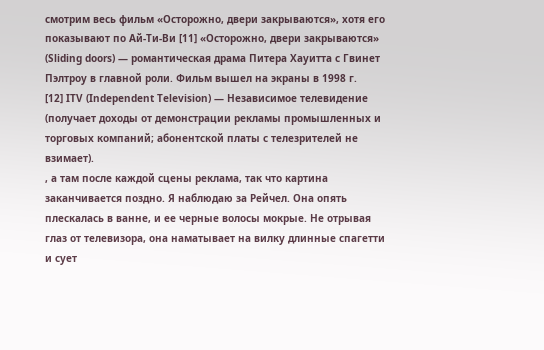смотрим весь фильм «Осторожно, двери закрываются», хотя его показывают по Ай-Ти-Ви [11] «Осторожно, двери закрываются» (Sliding doors) — романтическая драма Питера Хауитта с Гвинет Пэлтроу в главной роли. Фильм вышел на экраны в 1998 г.
[12] ITV (Independent Television) — Независимое телевидение (получает доходы от демонстрации рекламы промышленных и торговых компаний; абонентской платы с телезрителей не взимает).
, а там после каждой сцены реклама, так что картина заканчивается поздно. Я наблюдаю за Рейчел. Она опять плескалась в ванне, и ее черные волосы мокрые. Не отрывая глаз от телевизора, она наматывает на вилку длинные спагетти и сует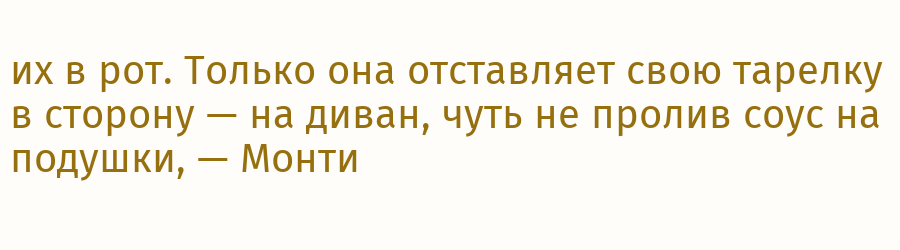их в рот. Только она отставляет свою тарелку в сторону — на диван, чуть не пролив соус на подушки, — Монти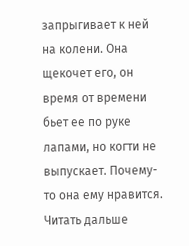запрыгивает к ней на колени. Она щекочет его, он время от времени бьет ее по руке лапами, но когти не выпускает. Почему-то она ему нравится.
Читать дальше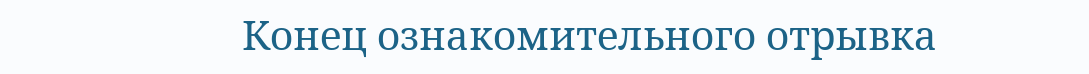Конец ознакомительного отрывка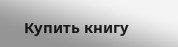Купить книгу